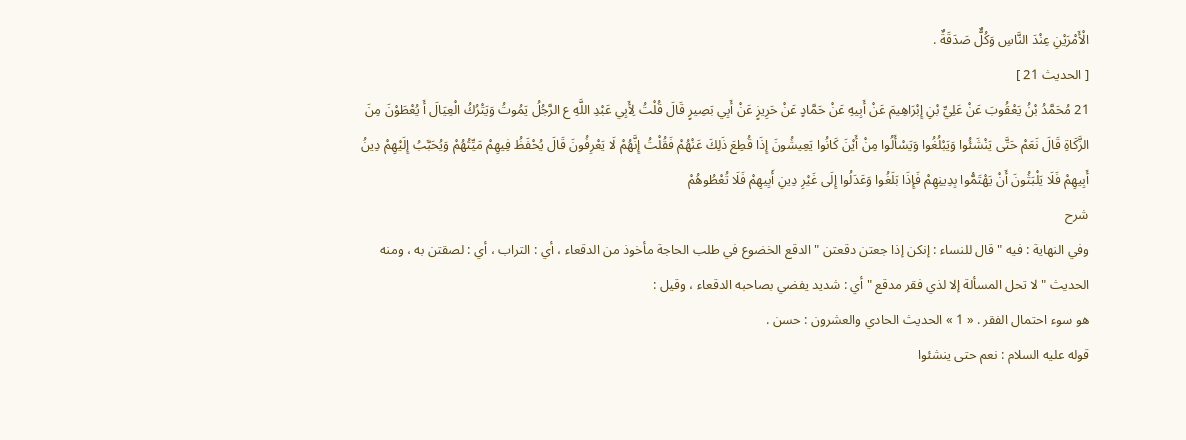الْأَمْرَيْنِ عِنْدَ النَّاسِ وَكُلٌّ صَدَقَةٌ .
[ الحديث 21 ]
21 مُحَمَّدُ بْنُ يَعْقُوبَ عَنْ عَلِيِّ بْنِ إِبْرَاهِيمَ عَنْ أَبِيهِ عَنْ حَمَّادٍ عَنْ حَرِيزٍ عَنْ أَبِي بَصِيرٍ قَالَ قُلْتُ لِأَبِي عَبْدِ اللَّهِ ع الرَّجُلُ يَمُوتُ وَيَتْرُكُ الْعِيَالَ أَ يُعْطَوْنَ مِنَ الزَّكَاةِ قَالَ نَعَمْ حَتَّى يَنْشَئُوا وَيَبْلُغُوا وَيَسْأَلُوا مِنْ أَيْنَ كَانُوا يَعِيشُونَ إِذَا قُطِعَ ذَلِكَ عَنْهُمْ فَقُلْتُ إِنَّهُمْ لَا يَعْرِفُونَ قَالَ يُحْفَظُ فِيهِمْ مَيِّتُهُمْ وَيُحَبَّبُ إِلَيْهِمْ دِينُ أَبِيهِمْ فَلَا يَلْبَثُونَ أَنْ يَهْتَمُّوا بِدِينِهِمْ فَإِذَا بَلَغُوا وَعَدَلُوا إِلَى غَيْرِ دِينِ أَبِيهِمْ فَلَا تُعْطُوهُمْ
شرح
وفي النهاية : فيه " قال للنساء : إنكن إذا جعتن دقعتن " الدقع الخضوع في طلب الحاجة مأخوذ من الدقعاء ، أي : التراب ، أي : لصقتن به ، ومنه الحديث " لا تحل المسألة إلا لذي فقر مدقع " أي : شديد يفضي بصاحبه الدقعاء ، وقيل :
هو سوء احتمال الفقر . « 1 » الحديث الحادي والعشرون : حسن .
قوله عليه السلام : نعم حتى ينشئوا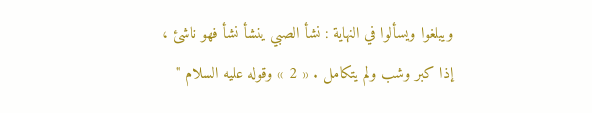ويبلغوا ويسألوا في النهاية : نشأ الصبي ينشأ نشأ فهو ناشئ ، إذا كبر وشب ولم يتكامل . « 2 » وقوله عليه السلام "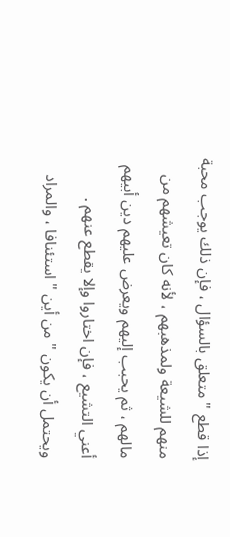إذا قطع " متعلق بالسؤال ، فإن ذلك يوجب محبة منهم للشيعة ولمذهبهم ، لأنه كان تعيشهم من مالهم ، ثم يحبب إليهم ويعرض عليهم دين أبيهم أعني التشيع ، فإن اختاروا وإلا يقطع عنهم .
ويحتمل أن يكون " من أين " استئنافا ، والمراد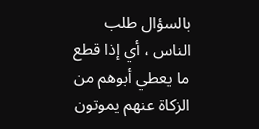بالسؤال طلب الناس ، أي إذا قطع ما يعطي أبوهم من الزكاة عنهم يموتون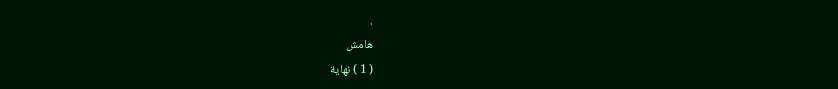.
هامش
( 1 ) نهاية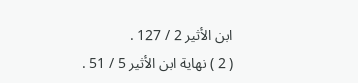ابن الأثير 2 / 127 .
( 2 ) نهاية ابن الأثير 5 / 51 .